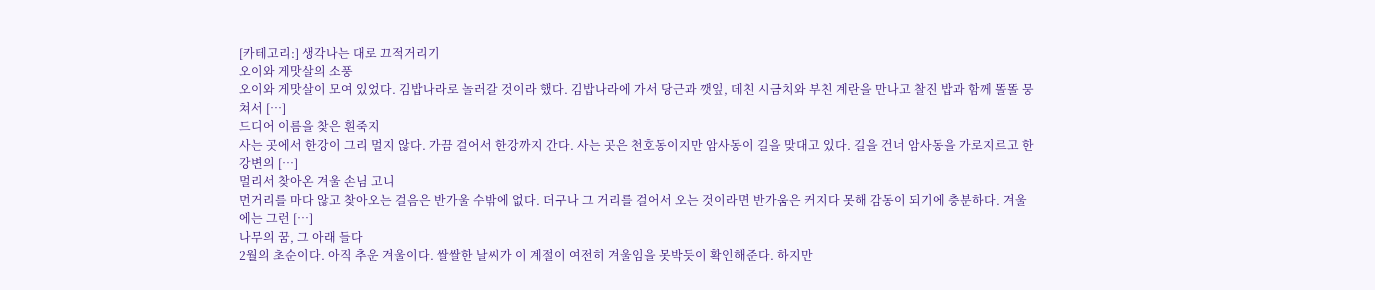[카테고리:] 생각나는 대로 끄적거리기
오이와 게맛살의 소풍
오이와 게맛살이 모여 있었다. 김밥나라로 놀러갈 것이라 했다. 김밥나라에 가서 당근과 깻잎, 데친 시금치와 부친 계란을 만나고 찰진 밥과 함께 똘똘 뭉쳐서 […]
드디어 이름을 찾은 흰죽지
사는 곳에서 한강이 그리 멀지 않다. 가끔 걸어서 한강까지 간다. 사는 곳은 천호동이지만 암사동이 길을 맞대고 있다. 길을 건너 암사동을 가로지르고 한강변의 […]
멀리서 찾아온 겨울 손님 고니
먼거리를 마다 않고 찾아오는 걸음은 반가울 수밖에 없다. 더구나 그 거리를 걸어서 오는 것이라면 반가움은 커지다 못해 감동이 되기에 충분하다. 겨울에는 그런 […]
나무의 꿈, 그 아래 들다
2월의 초순이다. 아직 추운 겨울이다. 쌀쌀한 날씨가 이 계절이 여전히 겨울임을 못박듯이 확인해준다. 하지만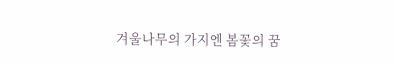겨울나무의 가지엔 봄꽃의 꿈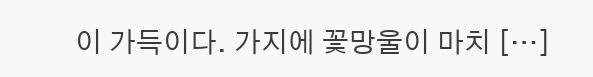이 가득이다. 가지에 꽃망울이 마치 […]